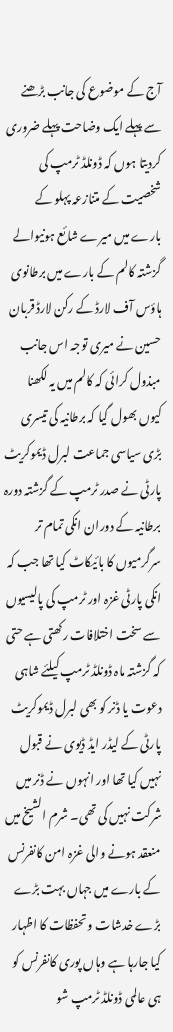آج کے موضوع کی جانب بڑھنے سے پہلے ایک وضاحت پہلے ضروری کردیتا ہوں کہ ڈونلڈ ٹرمپ کی شخصیت کے متنازعہ پہلو کے بارے میں میرے شائع ہونیوالے گزشتہ کالم کے بارے میں برطانوی ہاؤس آف لارڈ کے رکن لارڈ قربان حسین نے میری توجہ اس جانب مبذول کرائی کہ کالم میں یہ لکھنا کیوں بھول گیا کہ برطانیہ کی تیسری بڑی سیاسی جماعت لبرل ڈیموکریٹ پارٹی نے صدر ٹرمپ کے گزشتہ دورہ برطانیہ کے دوران انکی تمام تر سرگرمیوں کا بائیکاٹ کیا تھا جب کہ انکی پارٹی غزہ اور ٹرمپ کی پالیسیوں سے سخت اختلافات رکھتی ہے حتی کہ گزشتہ ماہ ڈونلڈ ٹرمپ کیلئے شاہی دعوت یا ڈنر کو بھی لبرل ڈیموکریٹ پارٹی کے لیڈر ایڈ ڈیوی نے قبول نہیں کیا تھا اور انہوں نے ڈنر میں شرکت نہیں کی تھی۔ شرم الشیخ میں منعقد ہونے والی غزہ امن کانفرنس کے بارے میں جہاں بہت بڑے بڑے خدشات و تحفظات کا اظہار کیا جارہا ہے وہاں پوری کانفرنس کو ہی عالمی ڈونلڈ ٹرمپ شو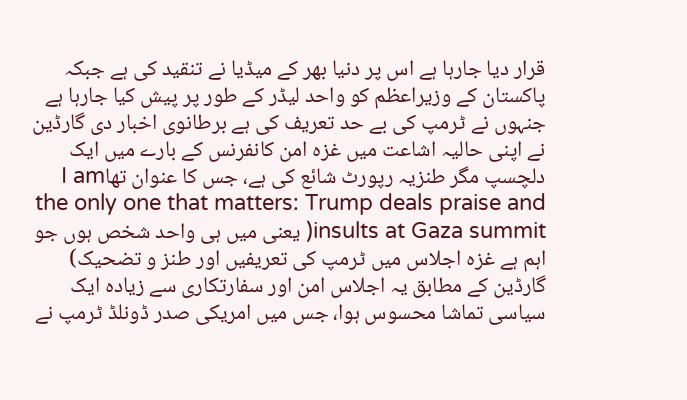قرار دیا جارہا ہے اس پر دنیا بھر کے میڈیا نے تنقید کی ہے جبکہ پاکستان کے وزیراعظم کو واحد لیڈر کے طور پر پیش کیا جارہا ہے جنہوں نے ٹرمپ کی بے حد تعریف کی ہے برطانوی اخبار دی گارڈین نے اپنی حالیہ اشاعت میں غزہ امن کانفرنس کے بارے میں ایک دلچسپ مگر طنزیہ رپورٹ شائع کی ہے، جس کا عنوان تھاI am the only one that matters: Trump deals praise and insults at Gaza summit( یعنی میں ہی واحد شخص ہوں جو اہم ہے غزہ اجلاس میں ٹرمپ کی تعریفیں اور طنز و تضحیک) گارڈین کے مطابق یہ اجلاس امن اور سفارتکاری سے زیادہ ایک سیاسی تماشا محسوس ہوا، جس میں امریکی صدر ڈونلڈ ٹرمپ نے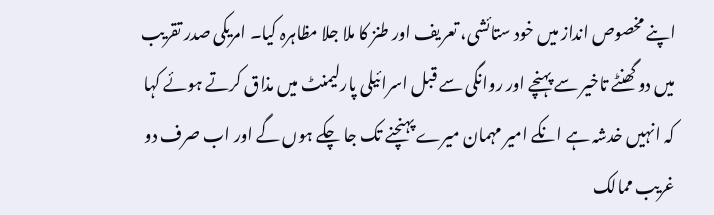اپنے مخصوص انداز میں خود ستائشی، تعریف اور طنز کا ملا جلا مظاہرہ کیا۔ امریکی صدر تقریب میں دو گھنٹے تاخیر سے پہنچے اور روانگی سے قبل اسرائیلی پارلیمنٹ میں مذاق کرتے ہوئے کہا کہ انہیں خدشہ ہے انکے امیر مہمان میرے پہنچنے تک جا چکے ہوں گے اور اب صرف دو غریب ممالک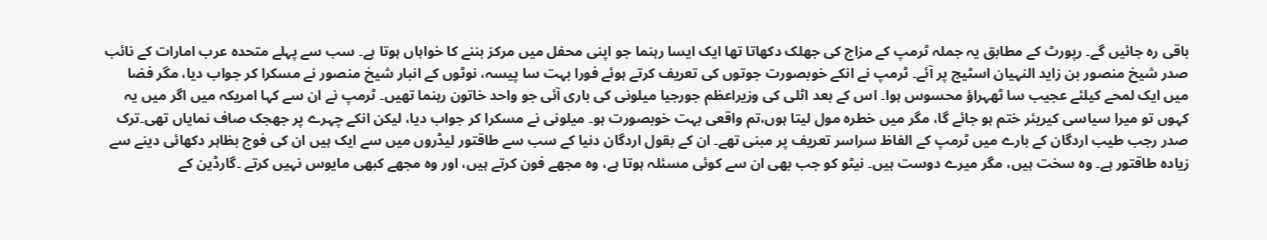باقی رہ جائیں گے۔ رپورٹ کے مطابق یہ جملہ ٹرمپ کے مزاج کی جھلک دکھاتا تھا ایک ایسا رہنما جو اپنی محفل میں مرکز بننے کا خواہاں ہوتا ہے۔ سب سے پہلے متحدہ عرب امارات کے نائب صدر شیخ منصور بن زاید النہیان اسٹیج پر آئے۔ ٹرمپ نے انکے خوبصورت جوتوں کی تعریف کرتے ہوئے فورا بہت سا پیسہ، نوٹوں کے انبار شیخ منصور نے مسکرا کر جواب دیا، مگر فضا میں ایک لمحے کیلئے عجیب سا ٹھہراؤ محسوس ہوا۔ اس کے بعد اٹلی کی وزیراعظم جورجیا میلونی کی باری آئی جو واحد خاتون رہنما تھیں۔ ٹرمپ نے ان سے کہا امریکہ میں اگر میں یہ کہوں تو میرا سیاسی کیریئر ختم ہو جائے گا، مگر میں خطرہ مول لیتا ہوں،تم واقعی بہت خوبصورت ہو۔ میلونی نے مسکرا کر جواب دیا، لیکن انکے چہرے پر جھجک صاف نمایاں تھی۔ترک صدر رجب طیب اردگان کے بارے میں ٹرمپ کے الفاظ سراسر تعریف پر مبنی تھے۔ ان کے بقول اردگان دنیا کے سب سے طاقتور لیڈروں میں سے ایک ہیں ان کی فوج بظاہر دکھائی دینے سے زیادہ طاقتور ہے۔ وہ سخت ہیں، مگر میرے دوست ہیں۔ نیٹو کو جب بھی ان سے کوئی مسئلہ ہوتا ہے، وہ مجھے فون کرتے ہیں، اور وہ مجھے کبھی مایوس نہیں کرتے ۔گارڈین کے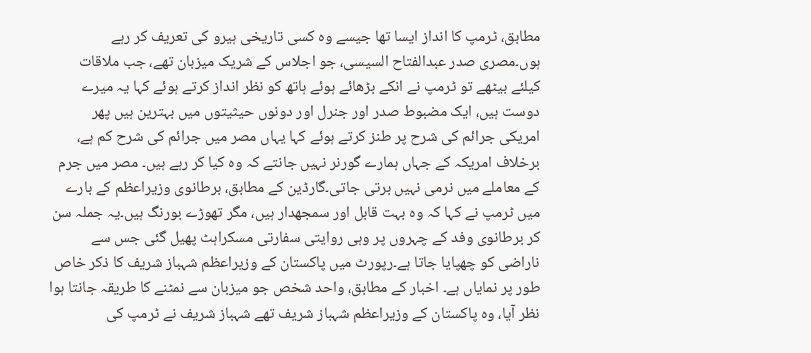مطابق، ٹرمپ کا انداز ایسا تھا جیسے وہ کسی تاریخی ہیرو کی تعریف کر رہے ہوں۔مصری صدر عبدالفتاح السیسی، جو اجلاس کے شریک میزبان تھے، جب ملاقات کیلئے بیٹھے تو ٹرمپ نے انکے بڑھائے ہوئے ہاتھ کو نظر انداز کرتے ہوئے کہا یہ میرے دوست ہیں، ایک مضبوط صدر اور جنرل اور دونوں حیثیتوں میں بہترین ہیں پھر امریکی جرائم کی شرح پر طنز کرتے ہوئے کہا یہاں مصر میں جرائم کی شرح کم ہے، برخلاف امریکہ کے جہاں ہمارے گورنر نہیں جانتے کہ وہ کیا کر رہے ہیں۔ مصر میں جرم کے معاملے میں نرمی نہیں برتی جاتی۔گارڈین کے مطابق، برطانوی وزیراعظم کے بارے میں ٹرمپ نے کہا کہ وہ بہت قابل اور سمجھدار ہیں، مگر تھوڑے بورنگ ہیں۔یہ جملہ سن کر برطانوی وفد کے چہروں پر وہی روایتی سفارتی مسکراہٹ پھیل گئی جس سے ناراضی کو چھپایا جاتا ہے۔رپورٹ میں پاکستان کے وزیراعظم شہباز شریف کا ذکر خاص طور پر نمایاں ہے۔ اخبار کے مطابق، واحد شخص جو میزبان سے نمٹنے کا طریقہ جانتا ہوا نظر آیا، وہ پاکستان کے وزیراعظم شہباز شریف تھے شہباز شریف نے ٹرمپ کی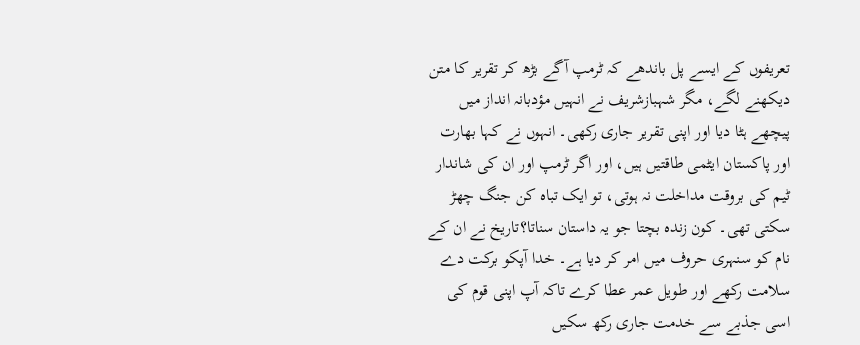تعریفوں کے ایسے پل باندھے کہ ٹرمپ آگے بڑھ کر تقریر کا متن دیکھنے لگے، مگر شہبازشریف نے انہیں مؤدبانہ انداز میں پیچھے ہٹا دیا اور اپنی تقریر جاری رکھی۔ انہوں نے کہا بھارت اور پاکستان ایٹمی طاقتیں ہیں، اور اگر ٹرمپ اور ان کی شاندار ٹیم کی بروقت مداخلت نہ ہوتی، تو ایک تباہ کن جنگ چھڑ سکتی تھی۔ کون زندہ بچتا جو یہ داستان سناتا؟تاریخ نے ان کے نام کو سنہری حروف میں امر کر دیا ہے۔ خدا آپکو برکت دے سلامت رکھے اور طویل عمر عطا کرے تاکہ آپ اپنی قوم کی اسی جذبے سے خدمت جاری رکھ سکیں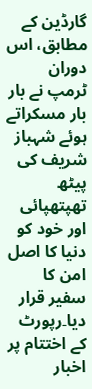گارڈین کے مطابق، اس دوران ٹرمپ نے بار بار مسکراتے ہوئے شہباز شریف کی پیٹھ تھپتھپائی اور خود کو دنیا کا اصل امن کا سفیر قرار دیا۔رپورٹ کے اختتام پر اخبار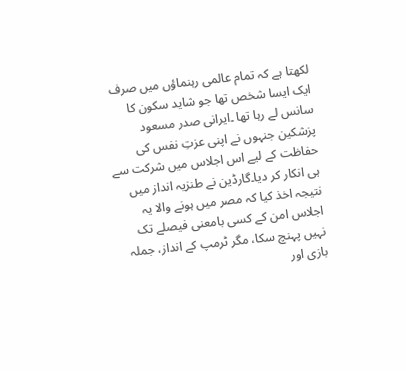لکھتا ہے کہ تمام عالمی رہنماؤں میں صرف ایک ایسا شخص تھا جو شاید سکون کا سانس لے رہا تھا ۔ایرانی صدر مسعود پزشکین جنہوں نے اپنی عزتِ نفس کی حفاظت کے لیے اس اجلاس میں شرکت سے ہی انکار کر دیا۔گارڈین نے طنزیہ انداز میں نتیجہ اخذ کیا کہ مصر میں ہونے والا یہ اجلاس امن کے کسی بامعنی فیصلے تک نہیں پہنچ سکا، مگر ٹرمپ کے انداز، جملہ بازی اور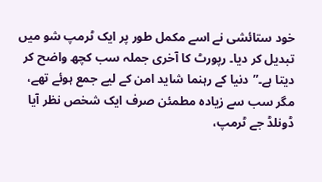خود ستائشی نے اسے مکمل طور پر ایک ٹرمپ شو میں تبدیل کر دیا۔ رپورٹ کا آخری جملہ سب کچھ واضح کر دیتا ہے۔”دنیا کے رہنما شاید امن کے لیے جمع ہوئے تھے، مگر سب سے زیادہ مطمئن صرف ایک شخص نظر آیا ڈونلڈ جے ٹرمپ،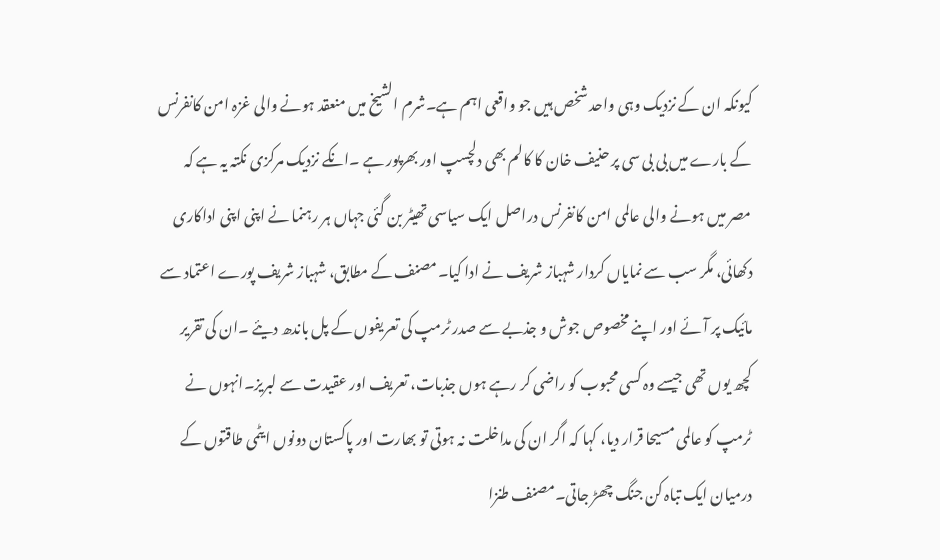کیونکہ ان کے نزدیک وہی واحد شخص ہیں جو واقعی اہم ہے۔شرم الشیخ میں منعقد ہونے والی غزہ امن کانفرنس کے بارے میں بی بی سی پر حنیف خان کا کالم بھی دلچسپ اور بھرپور ہے ۔انکے نزدیک مرکزی نکتہ یہ ہے کہ مصر میں ہونے والی عالمی امن کانفرنس دراصل ایک سیاسی تھیٹر بن گئی جہاں ہر رہنما نے اپنی اپنی اداکاری دکھائی، مگر سب سے نمایاں کردار شہباز شریف نے ادا کیا۔مصنف کے مطابق، شہباز شریف پورے اعتماد سے مائیک پر آئے اور اپنے مخصوص جوش و جذبے سے صدر ٹرمپ کی تعریفوں کے پل باندھ دیئے ۔ان کی تقریر کچھ یوں تھی جیسے وہ کسی محبوب کو راضی کر رہے ہوں جذبات، تعریف اور عقیدت سے لبریز۔انہوں نے ٹرمپ کو عالمی مسیحا قرار دیا، کہا کہ اگر ان کی مداخلت نہ ہوتی تو بھارت اور پاکستان دونوں ایٹمی طاقتوں کے درمیان ایک تباہ کن جنگ چھڑ جاتی۔مصنف طنزا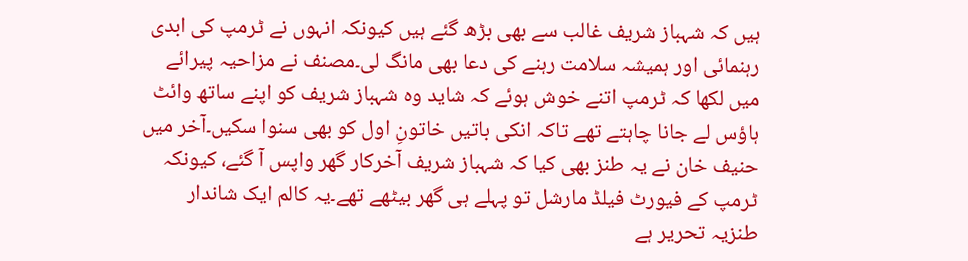ہیں کہ شہباز شریف غالب سے بھی بڑھ گئے ہیں کیونکہ انہوں نے ٹرمپ کی ابدی رہنمائی اور ہمیشہ سلامت رہنے کی دعا بھی مانگ لی۔مصنف نے مزاحیہ پیرائے میں لکھا کہ ٹرمپ اتنے خوش ہوئے کہ شاید وہ شہباز شریف کو اپنے ساتھ وائٹ ہاؤس لے جانا چاہتے تھے تاکہ انکی باتیں خاتونِ اول کو بھی سنوا سکیں۔آخر میں حنیف خان نے یہ طنز بھی کیا کہ شہباز شریف آخرکار گھر واپس آ گئے، کیونکہ ٹرمپ کے فیورٹ فیلڈ مارشل تو پہلے ہی گھر بیٹھے تھے۔یہ کالم ایک شاندار طنزیہ تحریر ہے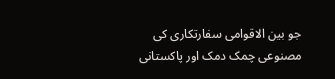جو بین الاقوامی سفارتکاری کی مصنوعی چمک دمک اور پاکستانی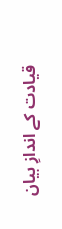قیادت کے اندازِ بیان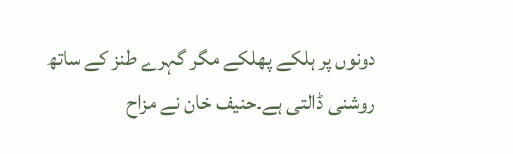دونوں پر ہلکے پھلکے مگر گہرے طنز کے ساتھ روشنی ڈالتی ہے۔حنیف خان نے مزاح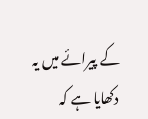کے پیرائے میں یہ دکھایا ہے کہ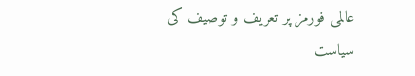عالمی فورمز پر تعریف و توصیف کی سیاست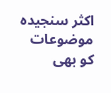اکثر سنجیدہ موضوعات کو بھی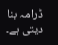ڈرامہ بنا دیتی ہے۔